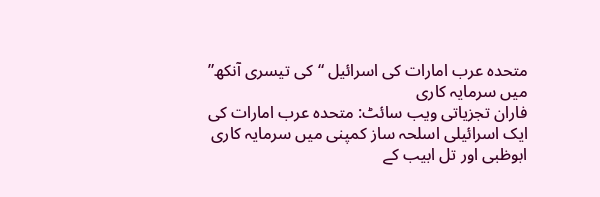متحدہ عرب امارات کی اسرائیل “کی تیسری آنکھ” میں سرمایہ کاری
فاران تجزیاتی ویب سائٹ: متحدہ عرب امارات کی ایک اسرائیلی اسلحہ ساز کمپنی میں سرمایہ کاری ابوظبی اور تل ابیب کے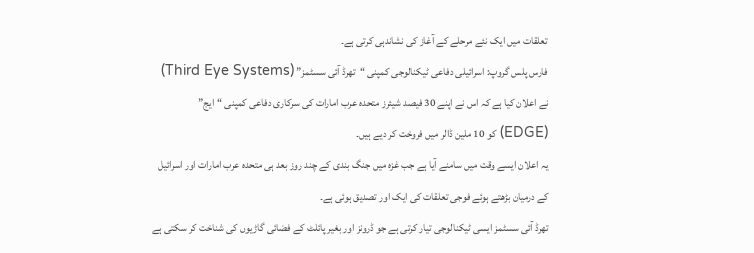تعلقات میں ایک نئے مرحلے کے آغاز کی نشاندہی کرتی ہے۔
فارس پلس گروپ: اسرائیلی دفاعی ٹیکنالوجی کمپنی “تھرڈ آئی سسٹمز” (Third Eye Systems) نے اعلان کیا ہے کہ اس نے اپنے 30 فیصد شیئرز متحدہ عرب امارات کی سرکاری دفاعی کمپنی “ایج” (EDGE) کو 10 ملین ڈالر میں فروخت کر دیے ہیں۔
یہ اعلان ایسے وقت میں سامنے آیا ہے جب غزہ میں جنگ بندی کے چند روز بعد ہی متحدہ عرب امارات اور اسرائیل کے درمیان بڑھتے ہوئے فوجی تعلقات کی ایک اور تصدیق ہوئی ہے۔
تھرڈ آئی سسٹمز ایسی ٹیکنالوجی تیار کرتی ہے جو ڈرونز اور بغیر پائلٹ کے فضائی گاڑیوں کی شناخت کر سکتی ہے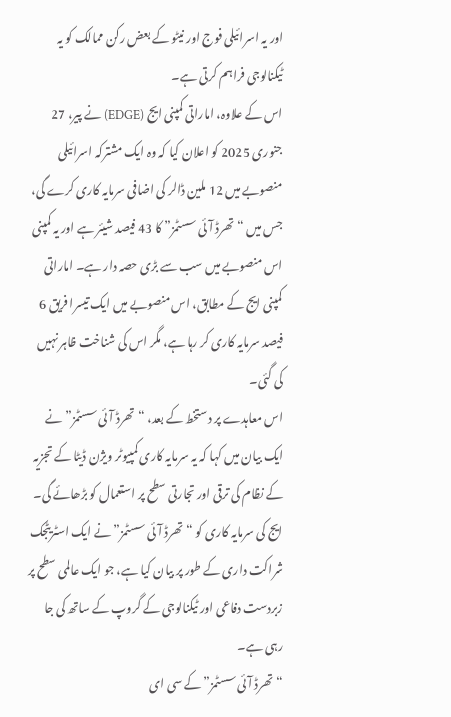اور یہ اسرائیلی فوج اور نیٹو کے بعض رکن ممالک کو یہ ٹیکنالوجی فراہم کرتی ہے۔
اس کے علاوہ، اماراتی کمپنی ایج (EDGE) نے پیر، 27 جنوری 2025 کو اعلان کیا کہ وہ ایک مشترکہ اسرائیلی منصوبے میں 12 ملین ڈالر کی اضافی سرمایہ کاری کرے گی، جس میں “تھرڈ آئی سسٹمز” کا 43 فیصد شیئر ہے اور یہ کمپنی اس منصوبے میں سب سے بڑی حصہ دار ہے۔ اماراتی کمپنی ایج کے مطابق، اس منصوبے میں ایک تیسرا فریق 6 فیصد سرمایہ کاری کر رہا ہے، مگر اس کی شناخت ظاہر نہیں کی گئی۔
اس معاہدے پر دستخط کے بعد، “تھرڈ آئی سسٹمز” نے ایک بیان میں کہا کہ یہ سرمایہ کاری کمپیوٹر ویژن ڈیٹا کے تجزیہ کے نظام کی ترقی اور تجارتی سطح پر استعمال کو بڑھائے گی۔ ایج کی سرمایہ کاری کو “تھرڈ آئی سسٹمز” نے ایک اسٹریٹجک شراکت داری کے طور پر بیان کیا ہے، جو ایک عالمی سطح پر زبردست دفاعی اور ٹیکنالوجی کے گروپ کے ساتھ کی جا رہی ہے۔
“تھرڈ آئی سسٹمز” کے سی ای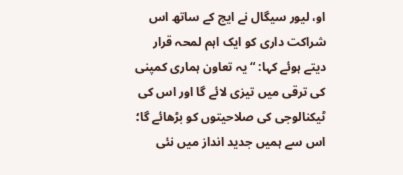او، لیور سیگال نے ایج کے ساتھ اس شراکت داری کو ایک اہم لمحہ قرار دیتے ہوئے کہا: “یہ تعاون ہماری کمپنی کی ترقی میں تیزی لائے گا اور اس کی ٹیکنالوجی کی صلاحیتوں کو بڑھائے گا؛ اس سے ہمیں جدید انداز میں نئی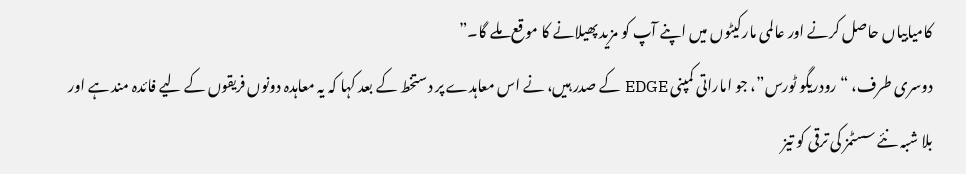کامیابیاں حاصل کرنے اور عالمی مارکیٹوں میں اپنے آپ کو مزید پھیلانے کا موقع ملے گا۔”
دوسری طرف، “رودریگو ٹورس”، جو اماراتی کمپنی EDGE کے صدر ہیں، نے اس معاہدے پر دستخط کے بعد کہا کہ یہ معاہدہ دونوں فریقوں کے لیے فائدہ مند ہے اور بلا شبہ نئے سسٹمز کی ترقی کو تیز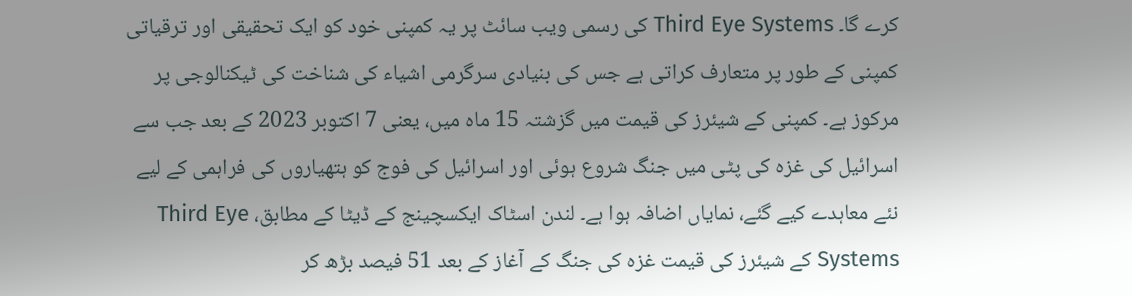کرے گا۔ Third Eye Systems کی رسمی ویب سائٹ پر یہ کمپنی خود کو ایک تحقیقی اور ترقیاتی کمپنی کے طور پر متعارف کراتی ہے جس کی بنیادی سرگرمی اشیاء کی شناخت کی ٹیکنالوجی پر مرکوز ہے۔ کمپنی کے شیئرز کی قیمت میں گزشتہ 15 ماہ میں، یعنی 7 اکتوبر 2023 کے بعد جب سے اسرائیل کی غزہ کی پٹی میں جنگ شروع ہوئی اور اسرائیل کی فوج کو ہتھیاروں کی فراہمی کے لیے نئے معاہدے کیے گئے، نمایاں اضافہ ہوا ہے۔ لندن اسٹاک ایکسچینج کے ڈیٹا کے مطابق، Third Eye Systems کے شیئرز کی قیمت غزہ کی جنگ کے آغاز کے بعد 51 فیصد بڑھ کر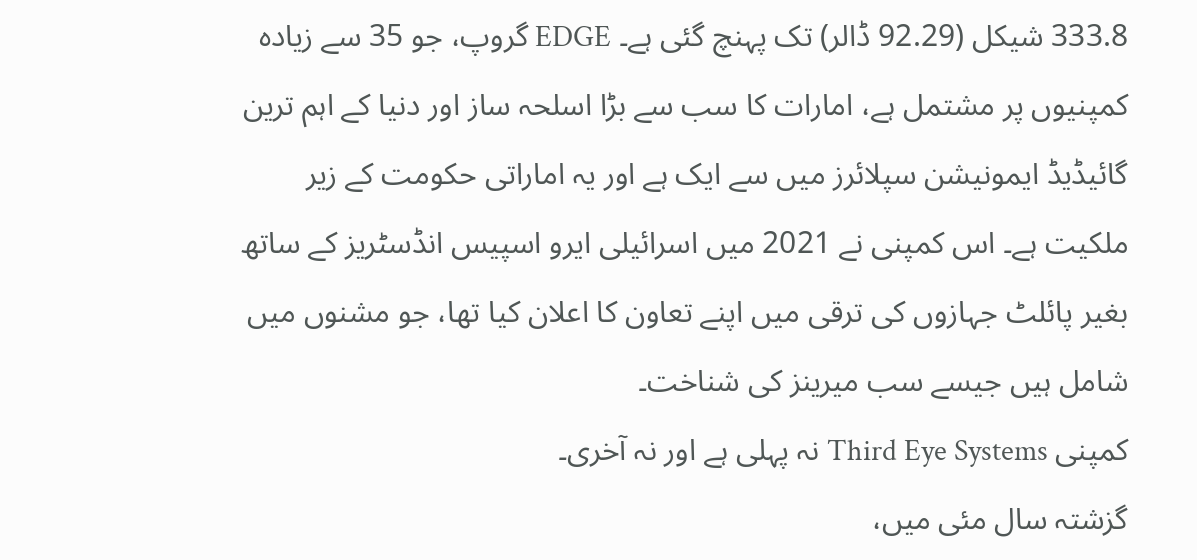333.8 شیکل (92.29 ڈالر) تک پہنچ گئی ہے۔ EDGE گروپ، جو 35 سے زیادہ کمپنیوں پر مشتمل ہے، امارات کا سب سے بڑا اسلحہ ساز اور دنیا کے اہم ترین گائیڈیڈ ایمونیشن سپلائرز میں سے ایک ہے اور یہ اماراتی حکومت کے زیر ملکیت ہے۔ اس کمپنی نے 2021 میں اسرائیلی ایرو اسپیس انڈسٹریز کے ساتھ بغیر پائلٹ جہازوں کی ترقی میں اپنے تعاون کا اعلان کیا تھا، جو مشنوں میں شامل ہیں جیسے سب میرینز کی شناخت۔
کمپنی Third Eye Systems نہ پہلی ہے اور نہ آخری۔
گزشتہ سال مئی میں،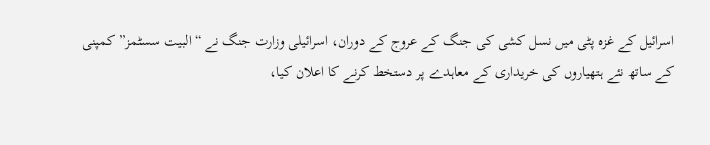اسرائیل کے غزہ پٹی میں نسل کشی کی جنگ کے عروج کے دوران، اسرائیلی وزارت جنگ نے “البیت سسٹمز” کمپنی کے ساتھ نئے ہتھیاروں کی خریداری کے معاہدے پر دستخط کرنے کا اعلان کیا،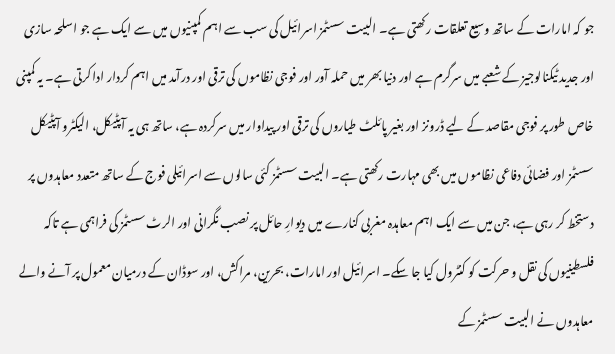جو کہ امارات کے ساتھ وسیع تعلقات رکھتی ہے۔ البیت سسٹمز اسرائیل کی سب سے اہم کمپنیوں میں سے ایک ہے جو اسلحہ سازی اور جدید ٹیکنالوجیز کے شعبے میں سرگرم ہے اور دنیا بھر میں حملہ آور اور فوجی نظاموں کی ترقی اور درآمد میں اہم کردار ادا کرتی ہے۔ یہ کمپنی خاص طور پر فوجی مقاصد کے لیے ڈرونز اور بغیر پائلٹ طیاروں کی ترقی اور پیداوار میں سرکردہ ہے، ساتھ ہی یہ آپٹیکل، الیکٹرو آپٹیکل سسٹمز اور فضائی دفاعی نظاموں میں بھی مہارت رکھتی ہے۔ البیت سسٹمز کئی سالوں سے اسرائیلی فوج کے ساتھ متعدد معاہدوں پر دستخط کر رہی ہے، جن میں سے ایک اہم معاہدہ مغربی کنارے میں دیوارِ حائل پر نصب نگرانی اور الرٹ سسٹمز کی فراہمی ہے تاکہ فلسطینیوں کی نقل و حرکت کو کنٹرول کیا جا سکے۔ اسرائیل اور امارات، بحرین، مراکش، اور سوڈان کے درمیان معمول پر آنے والے معاہدوں نے البیت سسٹمز کے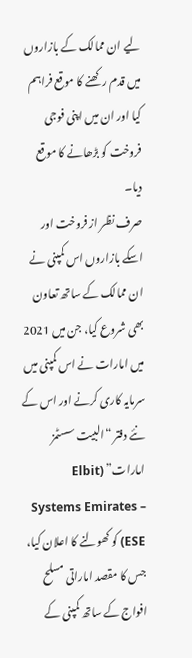لیے ان ممالک کے بازاروں میں قدم رکھنے کا موقع فراہم کیا اور ان میں اپنی فوجی فروخت کو بڑھانے کا موقع دیا۔
صرف نظر از فروخت اور اسکے بازاروں اس کمپنی نے ان ممالک کے ساتھ تعاون بھی شروع کیا، جن میں 2021 میں امارات نے اس کمپنی میں سرمایہ کاری کرنے اور اس کے نئے دفتر “البیت سسٹمز امارات” (Elbit Systems Emirates – ESE) کو کھولنے کا اعلان کیا، جس کا مقصد اماراتی مسلح افواج کے ساتھ کمپنی کے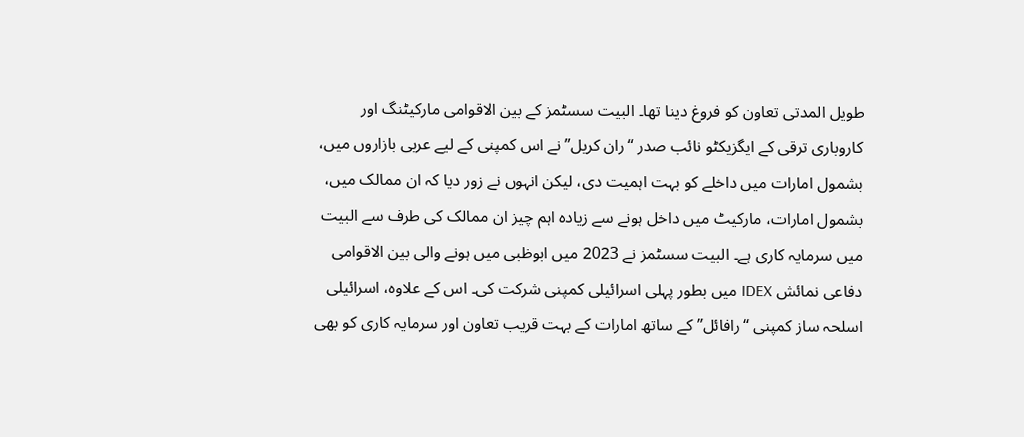طویل المدتی تعاون کو فروغ دینا تھا۔ البیت سسٹمز کے بین الاقوامی مارکیٹنگ اور کاروباری ترقی کے ایگزیکٹو نائب صدر “ران کریل” نے اس کمپنی کے لیے عربی بازاروں میں، بشمول امارات میں داخلے کو بہت اہمیت دی، لیکن انہوں نے زور دیا کہ ان ممالک میں، بشمول امارات، مارکیٹ میں داخل ہونے سے زیادہ اہم چیز ان ممالک کی طرف سے البیت میں سرمایہ کاری ہے۔ البیت سسٹمز نے 2023 میں ابوظبی میں ہونے والی بین الاقوامی دفاعی نمائش IDEX میں بطور پہلی اسرائیلی کمپنی شرکت کی۔ اس کے علاوہ، اسرائیلی اسلحہ ساز کمپنی “رافائل” کے ساتھ امارات کے بہت قریب تعاون اور سرمایہ کاری کو بھی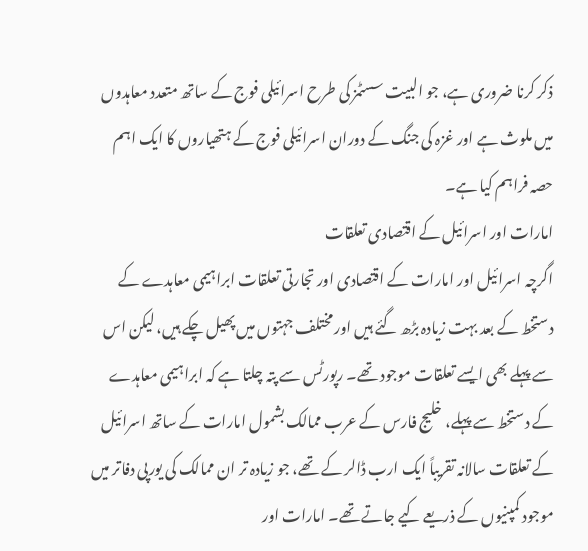ذکر کرنا ضروری ہے، جو البیت سسٹمز کی طرح اسرائیلی فوج کے ساتھ متعدد معاہدوں میں ملوث ہے اور غزہ کی جنگ کے دوران اسرائیلی فوج کے ہتھیاروں کا ایک اہم حصہ فراہم کیا ہے۔
امارات اور اسرائیل کے اقتصادی تعلقات
اگرچہ اسرائیل اور امارات کے اقتصادی اور تجارتی تعلقات ابراہیمی معاہدے کے دستخط کے بعد بہت زیادہ بڑھ گئے ہیں اور مختلف جہتوں میں پھیل چکے ہیں، لیکن اس سے پہلے بھی ایسے تعلقات موجود تھے۔ رپورٹس سے پتہ چلتا ہے کہ ابراہیمی معاہدے کے دستخط سے پہلے، خلیج فارس کے عرب ممالک بشمول امارات کے ساتھ اسرائیل کے تعلقات سالانہ تقریباً ایک ارب ڈالر کے تھے، جو زیادہ تر ان ممالک کی یورپی دفاتر میں موجود کمپنیوں کے ذریعے کیے جاتے تھے۔ امارات اور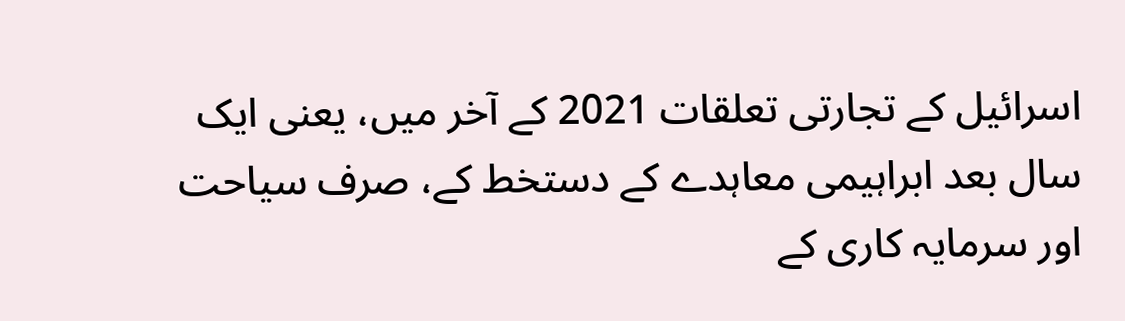اسرائیل کے تجارتی تعلقات 2021 کے آخر میں، یعنی ایک سال بعد ابراہیمی معاہدے کے دستخط کے، صرف سیاحت اور سرمایہ کاری کے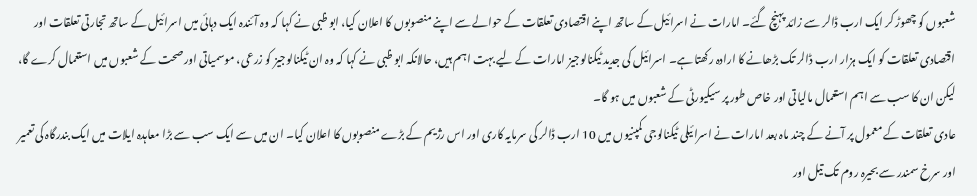شعبوں کو چھوڑ کر ایک ارب ڈالر سے زائد پہنچ گئے۔ امارات نے اسرائیل کے ساتھ اپنے اقتصادی تعلقات کے حوالے سے اپنے منصوبوں کا اعلان کیا، ابو ظبی نے کہا کہ وہ آئندہ ایک دہائی میں اسرائیل کے ساتھ تجارتی تعلقات اور اقتصادی تعلقات کو ایک ہزار ارب ڈالر تک بڑھانے کا ارادہ رکھتا ہے۔ اسرائیل کی جدید ٹیکنالوجیز امارات کے لیے بہت اہم ہیں، حالانکہ ابو ظبی نے کہا کہ وہ ان ٹیکنالوجیز کو زرعی، موسمیاتی اور صحت کے شعبوں میں استعمال کرے گا، لیکن ان کا سب سے اہم استعمال مالیاتی اور خاص طور پر سیکیورٹی کے شعبوں میں ہو گا۔
عادی تعلقات کے معمول پر آنے کے چند ماہ بعد امارات نے اسرائیلی ٹیکنالوجی کمپنیوں میں 10 ارب ڈالر کی سرمایہ کاری اور اس رژیم کے بڑے منصوبوں کا اعلان کیا۔ ان میں سے ایک سب سے بڑا معاہدہ ایلات میں ایک بندرگاہ کی تعمیر اور سرخ سمندر سے بحیرہ روم تک تیل اور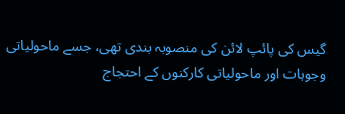گیس کی پائپ لائن کی منصوبہ بندی تھی، جسے ماحولیاتی وجوہات اور ماحولیاتی کارکنوں کے احتجاج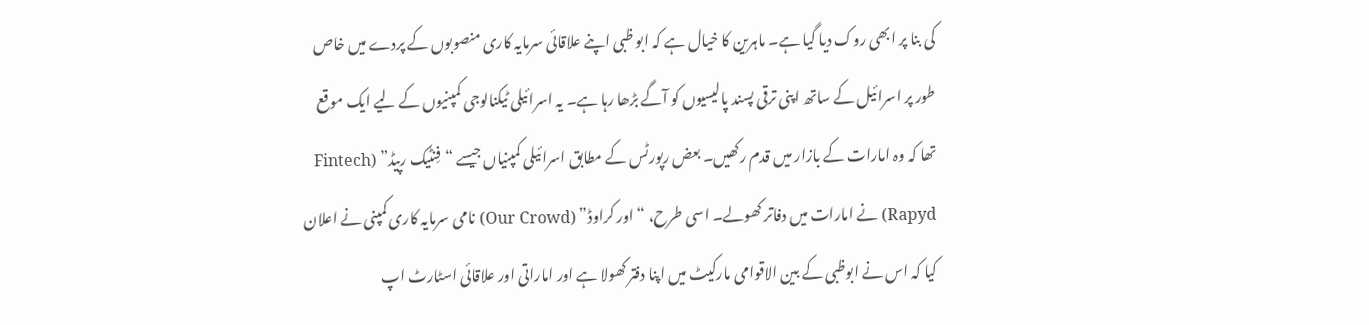کی بنا پر ابھی روک دیا گیا ہے۔ ماہرین کا خیال ہے کہ ابو ظبی اپنے علاقائی سرمایہ کاری منصوبوں کے پردے میں خاص طور پر اسرائیل کے ساتھ اپنی ترقی پسند پالیسیوں کو آگے بڑھا رہا ہے۔ یہ اسرائیلی ٹیکنالوجی کمپنیوں کے لیے ایک موقع تھا کہ وہ امارات کے بازار میں قدم رکھیں۔ بعض رپورٹس کے مطابق اسرائیلی کمپنیاں جیسے “فِنٹیک رپیڈ” (Fintech Rapyd) نے امارات میں دفاتر کھولے۔ اسی طرح، “اور کراوڈ” (Our Crowd) نامی سرمایہ کاری کمپنی نے اعلان کیا کہ اس نے ابوظبی کے بین الاقوامی مارکیٹ میں اپنا دفتر کھولا ہے اور اماراتی اور علاقائی اسٹارٹ اپ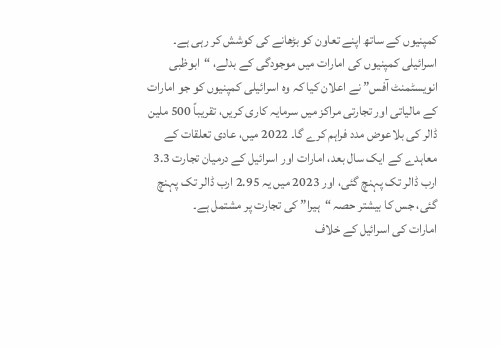کمپنیوں کے ساتھ اپنے تعاون کو بڑھانے کی کوشش کر رہی ہے۔ اسرائیلی کمپنیوں کی امارات میں موجودگی کے بدلے، “ابوظبی انویسٹمنٹ آفس” نے اعلان کیا کہ وہ اسرائیلی کمپنیوں کو جو امارات کے مالیاتی اور تجارتی مراکز میں سرمایہ کاری کریں، تقریباً 500 ملین ڈالر کی بلاعوض مدد فراہم کرے گا۔ 2022 میں، عادی تعلقات کے معاہدے کے ایک سال بعد، امارات اور اسرائیل کے درمیان تجارت 3.3 ارب ڈالر تک پہنچ گئی، اور 2023 میں یہ 2.95 ارب ڈالر تک پہنچ گئی، جس کا بیشتر حصہ “ہیرا” کی تجارت پر مشتمل ہے۔
امارات کی اسرائیل کے خلاف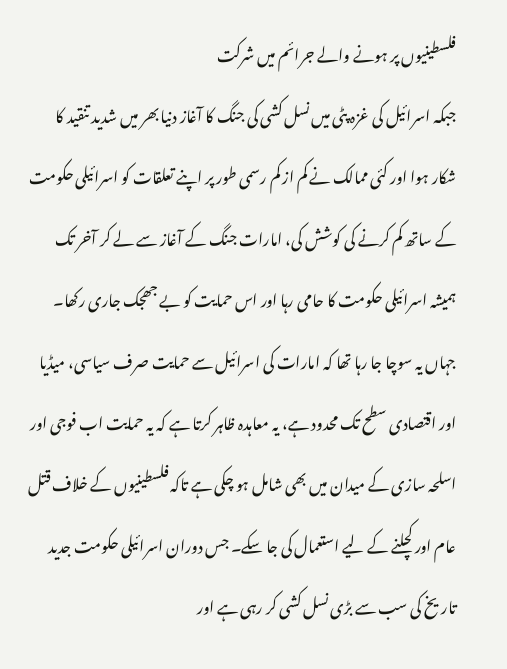فلسطینیوں پر ہونے والے جرائم میں شرکت
جبکہ اسرائیل کی غزہ پٹی میں نسل کشی کی جنگ کا آغاز دنیا بھر میں شدید تنقید کا شکار ہوا اور کئی ممالک نے کم از کم رسمی طور پر اپنے تعلقات کو اسرائیلی حکومت کے ساتھ کم کرنے کی کوشش کی، امارات جنگ کے آغاز سے لے کر آخر تک ہمیشہ اسرائیلی حکومت کا حامی رہا اور اس حمایت کو بے جھجک جاری رکھا۔ جہاں یہ سوچا جا رہا تھا کہ امارات کی اسرائیل سے حمایت صرف سیاسی، میڈیا اور اقتصادی سطح تک محدود ہے، یہ معاہدہ ظاہر کرتا ہے کہ یہ حمایت اب فوجی اور اسلحہ سازی کے میدان میں بھی شامل ہو چکی ہے تاکہ فلسطینیوں کے خلاف قتل عام اور کچلنے کے لیے استعمال کی جا سکے۔ جس دوران اسرائیلی حکومت جدید تاریخ کی سب سے بڑی نسل کشی کر رہی ہے اور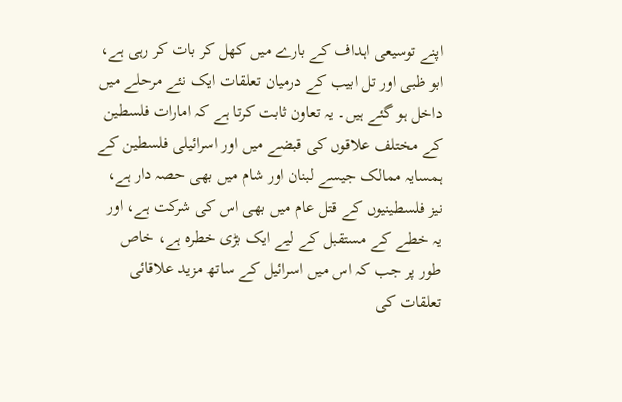اپنے توسیعی اہداف کے بارے میں کھل کر بات کر رہی ہے، ابو ظبی اور تل ابیب کے درمیان تعلقات ایک نئے مرحلے میں داخل ہو گئے ہیں۔ یہ تعاون ثابت کرتا ہے کہ امارات فلسطین کے مختلف علاقوں کی قبضے میں اور اسرائیلی فلسطین کے ہمسایہ ممالک جیسے لبنان اور شام میں بھی حصہ دار ہے، نیز فلسطینیوں کے قتل عام میں بھی اس کی شرکت ہے، اور یہ خطے کے مستقبل کے لیے ایک بڑی خطرہ ہے، خاص طور پر جب کہ اس میں اسرائیل کے ساتھ مزید علاقائی تعلقات کی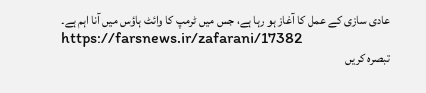عادی سازی کے عمل کا آغاز ہو رہا ہے، جس میں ٹرمپ کا وائٹ ہاؤس میں آنا اہم ہے۔
https://farsnews.ir/zafarani/17382
تبصرہ کریں